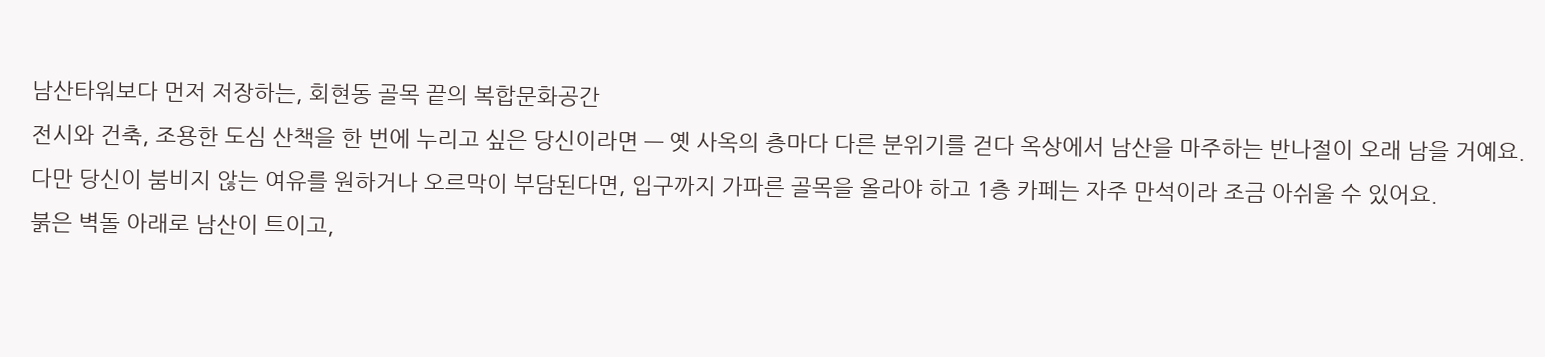남산타워보다 먼저 저장하는, 회현동 골목 끝의 복합문화공간
전시와 건축, 조용한 도심 산책을 한 번에 누리고 싶은 당신이라면 — 옛 사옥의 층마다 다른 분위기를 걷다 옥상에서 남산을 마주하는 반나절이 오래 남을 거예요.
다만 당신이 붐비지 않는 여유를 원하거나 오르막이 부담된다면, 입구까지 가파른 골목을 올라야 하고 1층 카페는 자주 만석이라 조금 아쉬울 수 있어요.
붉은 벽돌 아래로 남산이 트이고,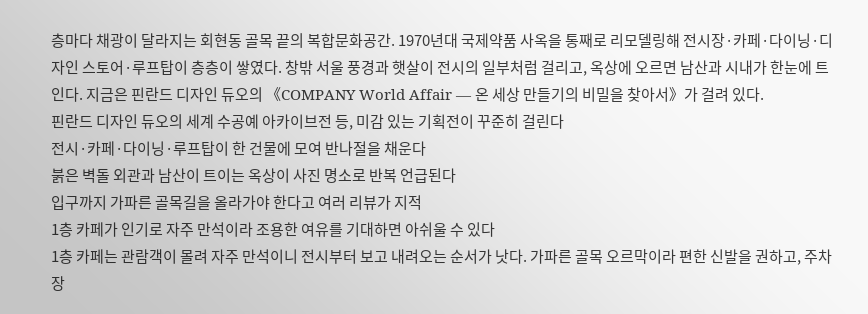층마다 채광이 달라지는 회현동 골목 끝의 복합문화공간. 1970년대 국제약품 사옥을 통째로 리모델링해 전시장·카페·다이닝·디자인 스토어·루프탑이 층층이 쌓였다. 창밖 서울 풍경과 햇살이 전시의 일부처럼 걸리고, 옥상에 오르면 남산과 시내가 한눈에 트인다. 지금은 핀란드 디자인 듀오의 《COMPANY World Affair — 온 세상 만들기의 비밀을 찾아서》가 걸려 있다.
핀란드 디자인 듀오의 세계 수공예 아카이브전 등, 미감 있는 기획전이 꾸준히 걸린다
전시·카페·다이닝·루프탑이 한 건물에 모여 반나절을 채운다
붉은 벽돌 외관과 남산이 트이는 옥상이 사진 명소로 반복 언급된다
입구까지 가파른 골목길을 올라가야 한다고 여러 리뷰가 지적
1층 카페가 인기로 자주 만석이라 조용한 여유를 기대하면 아쉬울 수 있다
1층 카페는 관람객이 몰려 자주 만석이니 전시부터 보고 내려오는 순서가 낫다. 가파른 골목 오르막이라 편한 신발을 권하고, 주차장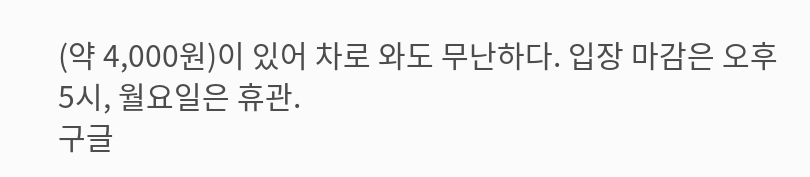(약 4,000원)이 있어 차로 와도 무난하다. 입장 마감은 오후 5시, 월요일은 휴관.
구글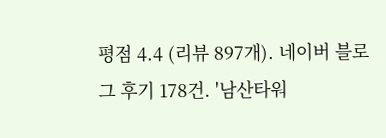평점 4.4 (리뷰 897개). 네이버 블로그 후기 178건. '남산타워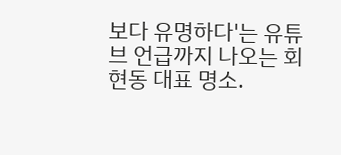보다 유명하다'는 유튜브 언급까지 나오는 회현동 대표 명소.